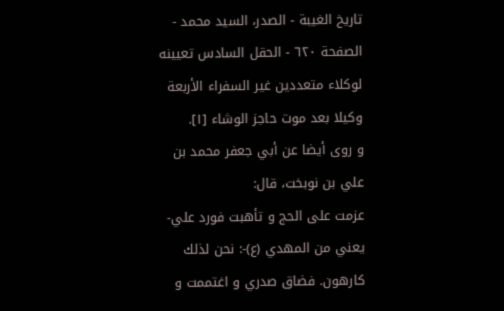تاريخ الغيبة - الصدر، السيد محمد - الصفحة ٦٢٠ - الحقل السادس تعيينه لوكلاء متعددين غير السفراء الأربعة
وكيلا بعد موت حاجز الوشاء [١].
و روى أيضا عن أبي جعفر محمد بن علي بن نوبخت، قال:
عزمت على الحج و تأهبت فورد علي- يعني من المهدي (ع)-: نحن لذلك كارهون. فضاق صدري و اغتممت و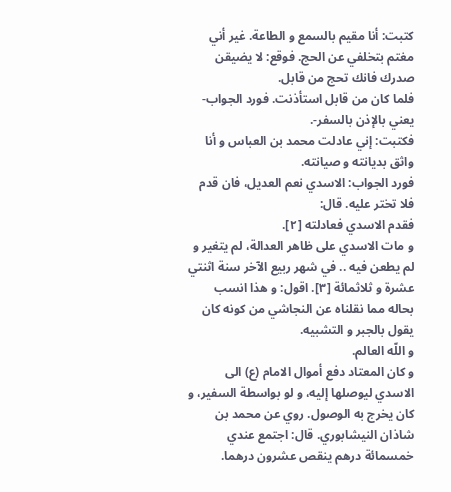كتبت: أنا مقيم بالسمع و الطاعة. غير أني مغتم بتخلفي عن الحج. فوقع: لا يضيقن صدرك فانك تحج من قابل.
فلما كان من قابل استأذنت. فورد الجواب- يعني بالإذن بالسفر-.
فكتبت: إني عادلت محمد بن العباس و أنا واثق بديانته و صيانته.
فورد الجواب: الاسدي نعم العديل، فان قدم فلا تختر عليه. قال:
فقدم الاسدي فعادلته [٢].
و مات الاسدي على ظاهر العدالة، لم يتغير و لم يطعن فيه .. في شهر ربيع الآخر سنة اثنتي عشرة و ثلاثمائة [٣]. اقول: و هذا انسب بحاله مما نقلناه عن النجاشي من كونه كان يقول بالجبر و التشبيه.
و اللّه العالم.
و كان المعتاد دفع أموال الامام (ع) الى الاسدي ليوصلها إليه، و لو بواسطة السفير، و كان يخرج به الوصول. روي عن محمد بن شاذان النيشابوري. قال: اجتمع عندي خمسمائة درهم ينقص عشرون درهما.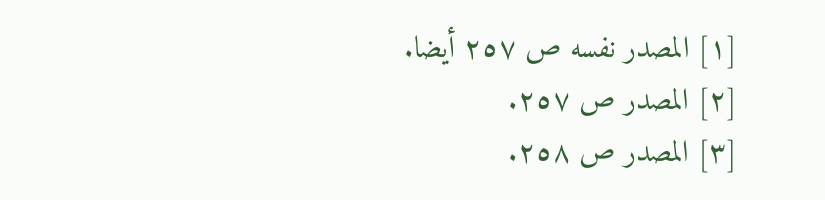[١] المصدر نفسه ص ٢٥٧ أيضا.
[٢] المصدر ص ٢٥٧.
[٣] المصدر ص ٢٥٨.